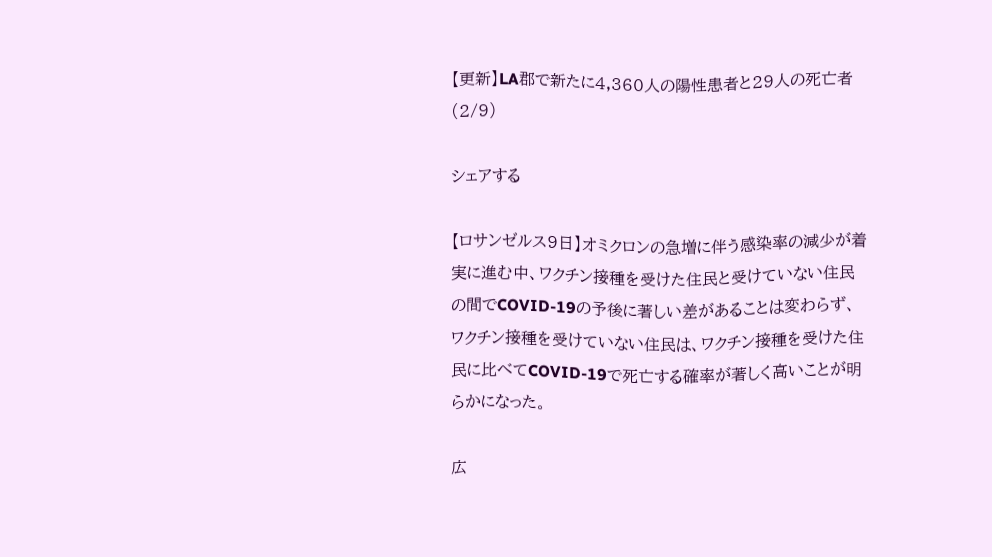【更新】LA郡で新たに4,360人の陽性患者と29人の死亡者(2/9)

シェアする

【ロサンゼルス9日】オミクロンの急増に伴う感染率の減少が着実に進む中、ワクチン接種を受けた住民と受けていない住民の間でCOVID-19の予後に著しい差があることは変わらず、ワクチン接種を受けていない住民は、ワクチン接種を受けた住民に比べてCOVID-19で死亡する確率が著しく高いことが明らかになった。

広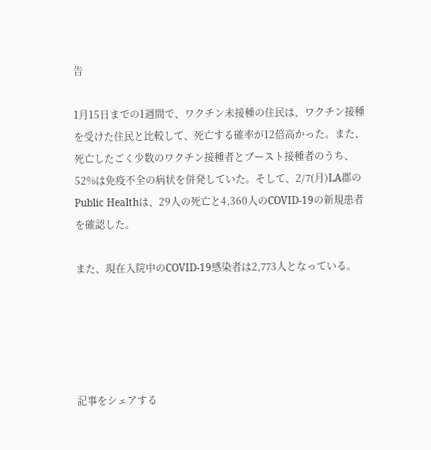告

1月15日までの1週間で、ワクチン未接種の住民は、ワクチン接種を受けた住民と比較して、死亡する確率が12倍高かった。また、死亡したごく少数のワクチン接種者とブースト接種者のうち、52%は免疫不全の病状を併発していた。そして、2/7(月)LA郡のPublic Healthは、29人の死亡と4,360人のCOVID-19の新規患者を確認した。

また、現在入院中のCOVID-19感染者は2,773人となっている。





記事をシェアする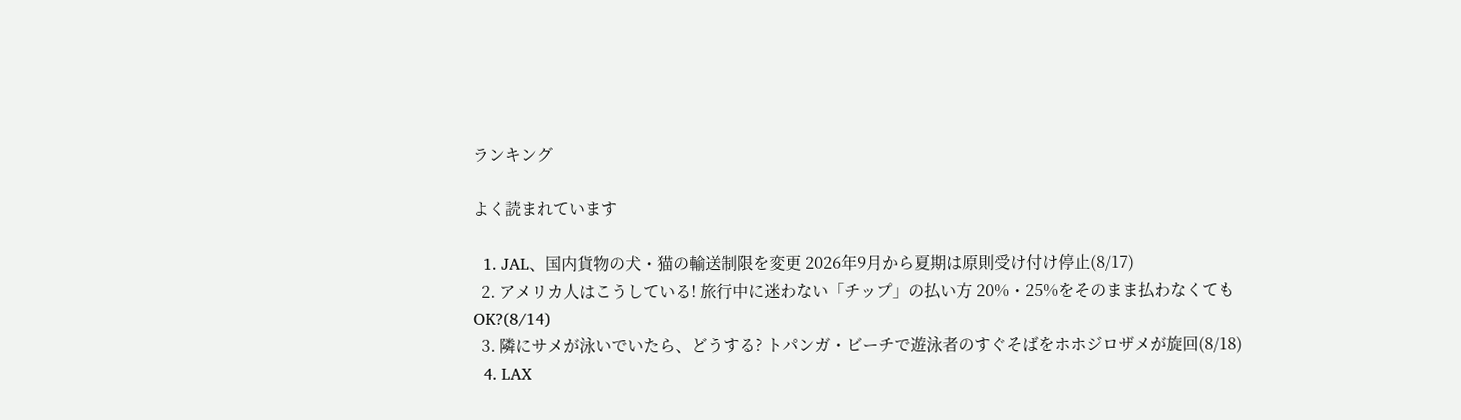ランキング

よく読まれています

  1. JAL、国内貨物の犬・猫の輸送制限を変更 2026年9月から夏期は原則受け付け停止(8/17)
  2. アメリカ人はこうしている! 旅行中に迷わない「チップ」の払い方 20%・25%をそのまま払わなくてもOK?(8/14)
  3. 隣にサメが泳いでいたら、どうする? トパンガ・ビーチで遊泳者のすぐそばをホホジロザメが旋回(8/18)
  4. LAX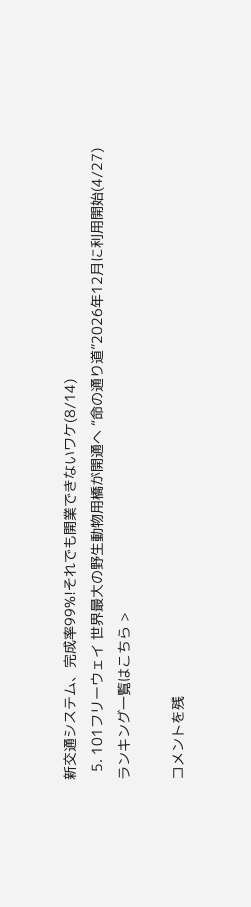新交通システム、完成率99%!それでも開業できないワケ(8/14)
  5. 101フリーウェイ 世界最大の野生動物用橋が開通へ “命の通り道”2026年12月に利用開始(4/27)
ランキング一覧はこちら >

コメントを残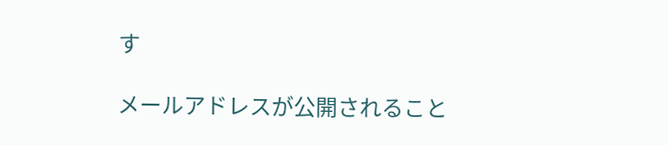す

メールアドレスが公開されること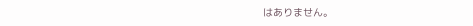はありません。